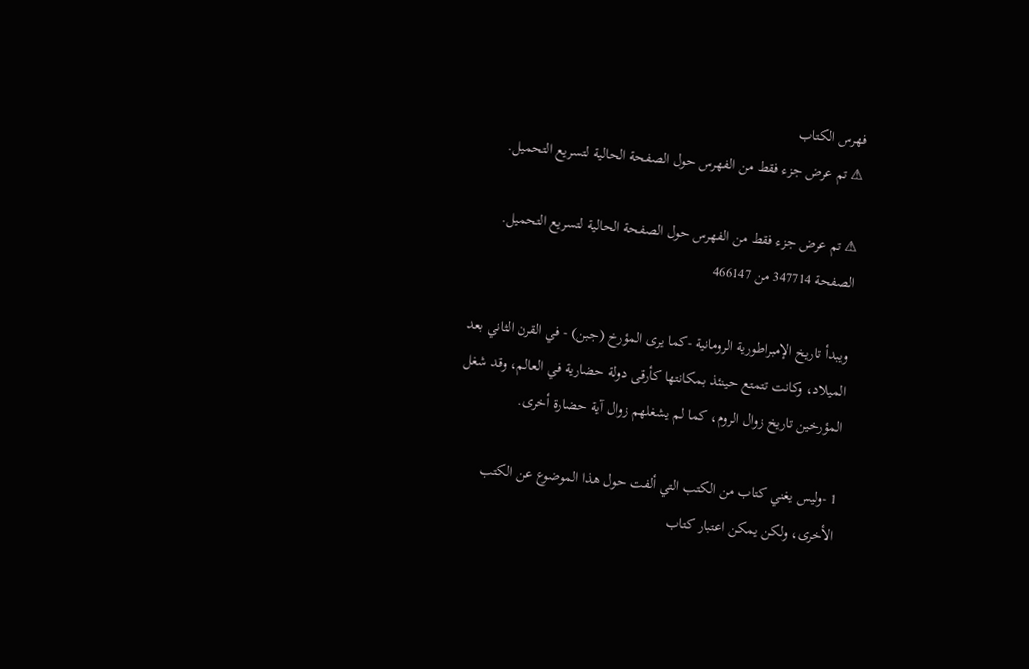فهرس الكتاب
⚠ تم عرض جزء فقط من الفهرس حول الصفحة الحالية لتسريع التحميل.

⚠ تم عرض جزء فقط من الفهرس حول الصفحة الحالية لتسريع التحميل.
الصفحة 347714 من 466147

ويبدأ تاريخ الإمبراطورية الرومانية -كما يرى المؤرخ (جبن) - في القرن الثاني بعد الميلاد، وكانت تتمتع حينئذ بمكانتها كأرقى دولة حضارية في العالم، وقد شغل المؤرخين تاريخ زوال الروم، كما لم يشغلهم زوال آية حضارة أخرى.

1 -وليس يغني كتاب من الكتب التي ألفت حول هذا الموضوع عن الكتب الأخرى، ولكن يمكن اعتبار كتاب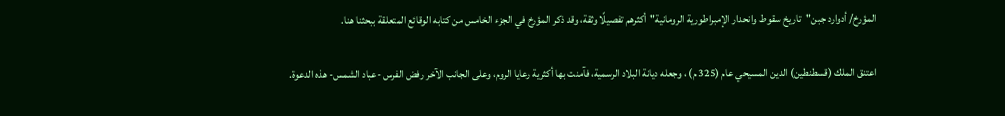المؤرخ/ أدوارد جبن"تاريخ سقوط وانحدار الإمبراطورية الرومانية"أكثرهم تفصيلًا وثقة، وقد ذكر المؤرخ في الجزء الخامس من كتابه الوقائع المتعلقة ببحثنا هنا.

اعتنق الملك (قسطنطين) الدين المسيحي عام (325 م) ، وجعله ديانة البلاد الرسمية، فآمنت بها أكثرية رعايا الروم، وعلى الجانب الآخر رفض الفرس -عباد الشمس- هذه الدعوة.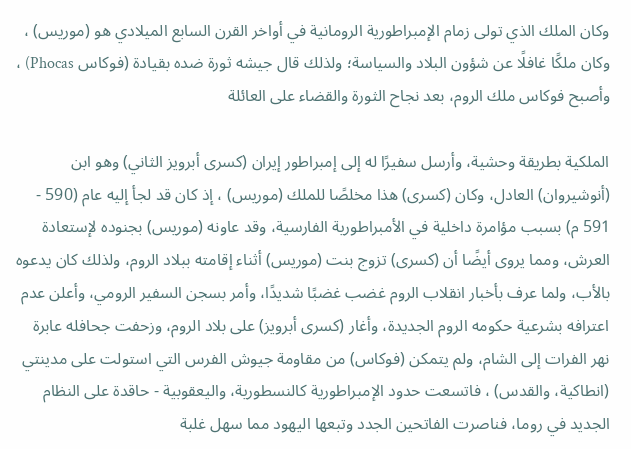وكان الملك الذي تولى زمام الإمبراطورية الرومانية في أواخر القرن السابع الميلادي هو (موريس) ، وكان ملكًا غافلًا عن شؤون البلاد والسياسة؛ ولذلك قال جيشه ثورة ضده بقيادة (فوكاس Phocas) ، وأصبح فوكاس ملك الروم، بعد نجاح الثورة والقضاء على العائلة

الملكية بطريقة وحشية، وأرسل سفيرًا له إلى إمبراطور إيران (كسرى أبرويز الثاني) وهو ابن (أنوشيروان) العادل، وكان (كسرى) هذا مخلصًا للملك (موريس) ، إذ كان قد لجأ إليه عام (590 - 591 م) بسبب مؤامرة داخلية في الأمبراطورية الفارسية، وقد عاونه (موريس) بجنوده لإستعادة العرش، ومما يروى أيضًا أن (كسرى) تزوج بنت (موريس) أثناء إقامته ببلاد الروم، ولذلك كان يدعوه بالأب، ولما عرف بأخبار انقلاب الروم غضب غضبًا شديدًا، وأمر بسجن السفير الرومي، وأعلن عدم اعترافه بشرعية حكومه الروم الجديدة، وأغار (كسرى أبرويز) على بلاد الروم، وزحفت جحافله عابرة نهر الفرات إلى الشام، ولم يتمكن (فوكاس) من مقاومة جيوش الفرس التي استولت على مدينتي (انطاكية، والقدس) ، فاتسعت حدود الإمبراطورية كالنسطورية، واليعقوبية - حاقدة على النظام الجديد في روما، فناصرت الفاتحين الجدد وتبعها اليهود مما سهل غلبة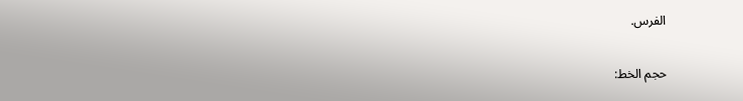الفرس.

حجم الخط: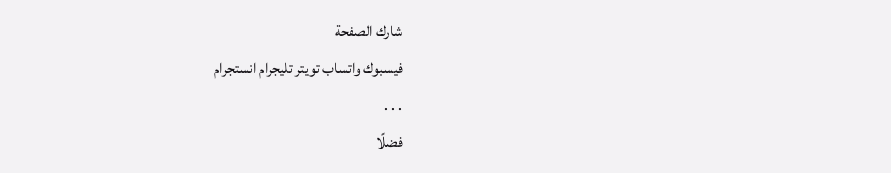شارك الصفحة
فيسبوك واتساب تويتر تليجرام انستجرام
. . .
فضلًا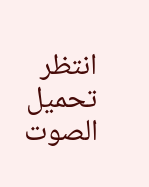انتظر تحميل الصوت